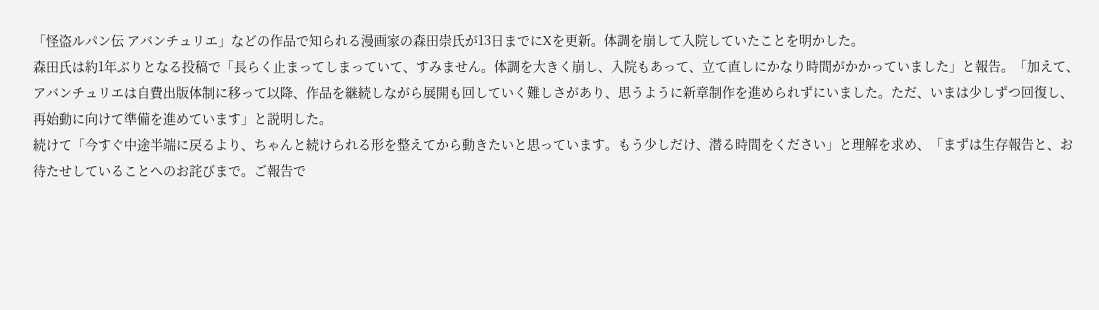「怪盗ルパン伝 アバンチュリエ」などの作品で知られる漫画家の森田崇氏が13日までにXを更新。体調を崩して入院していたことを明かした。
森田氏は約1年ぶりとなる投稿で「長らく止まってしまっていて、すみません。体調を大きく崩し、入院もあって、立て直しにかなり時間がかかっていました」と報告。「加えて、アバンチュリエは自費出版体制に移って以降、作品を継続しながら展開も回していく難しさがあり、思うように新章制作を進められずにいました。ただ、いまは少しずつ回復し、再始動に向けて準備を進めています」と説明した。
続けて「今すぐ中途半端に戻るより、ちゃんと続けられる形を整えてから動きたいと思っています。もう少しだけ、潜る時間をください」と理解を求め、「まずは生存報告と、お待たせしていることへのお詫びまで。ご報告で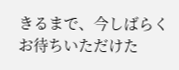きるまで、今しばらくお待ちいただけた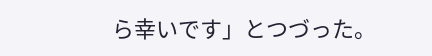ら幸いです」とつづった。